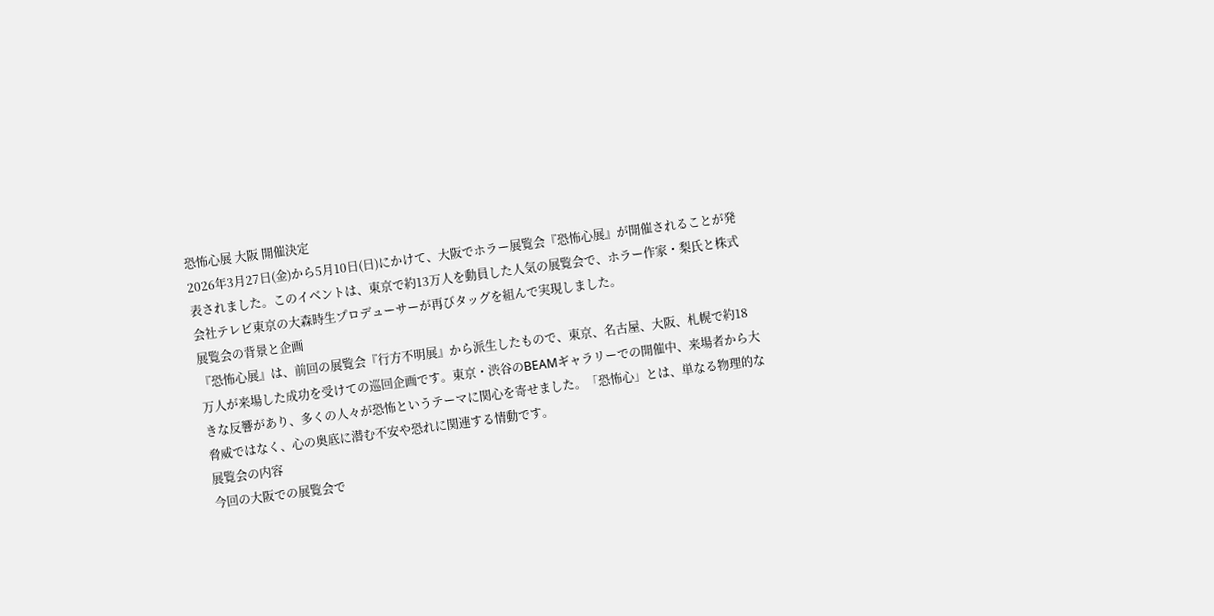恐怖心展 大阪 開催決定
2026年3月27日(金)から5月10日(日)にかけて、大阪でホラー展覧会『恐怖心展』が開催されることが発表されました。このイベントは、東京で約13万人を動員した人気の展覧会で、ホラー作家・梨氏と株式会社テレビ東京の大森時生プロデューサーが再びタッグを組んで実現しました。
展覧会の背景と企画
『恐怖心展』は、前回の展覧会『行方不明展』から派生したもので、東京、名古屋、大阪、札幌で約18万人が来場した成功を受けての巡回企画です。東京・渋谷のBEAMギャラリーでの開催中、来場者から大きな反響があり、多くの人々が恐怖というテーマに関心を寄せました。「恐怖心」とは、単なる物理的な脅威ではなく、心の奥底に潜む不安や恐れに関連する情動です。
展覧会の内容
今回の大阪での展覧会で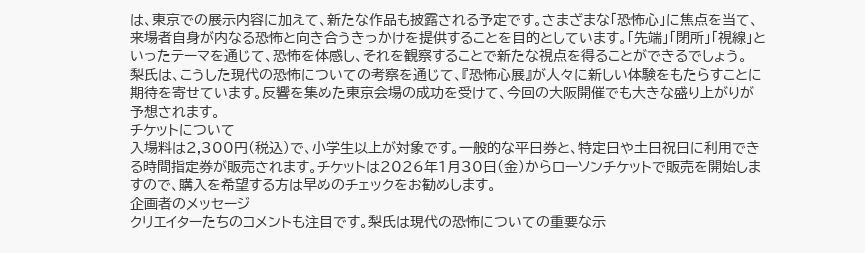は、東京での展示内容に加えて、新たな作品も披露される予定です。さまざまな「恐怖心」に焦点を当て、来場者自身が内なる恐怖と向き合うきっかけを提供することを目的としています。「先端」「閉所」「視線」といったテーマを通じて、恐怖を体感し、それを観察することで新たな視点を得ることができるでしょう。
梨氏は、こうした現代の恐怖についての考察を通じて、『恐怖心展』が人々に新しい体験をもたらすことに期待を寄せています。反響を集めた東京会場の成功を受けて、今回の大阪開催でも大きな盛り上がりが予想されます。
チケットについて
入場料は2,300円(税込)で、小学生以上が対象です。一般的な平日券と、特定日や土日祝日に利用できる時間指定券が販売されます。チケットは2026年1月30日(金)からローソンチケットで販売を開始しますので、購入を希望する方は早めのチェックをお勧めします。
企画者のメッセージ
クリエイターたちのコメントも注目です。梨氏は現代の恐怖についての重要な示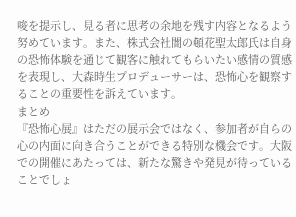唆を提示し、見る者に思考の余地を残す内容となるよう努めています。また、株式会社闇の頓花聖太郎氏は自身の恐怖体験を通じて観客に触れてもらいたい感情の質感を表現し、大森時生プロデューサーは、恐怖心を観察することの重要性を訴えています。
まとめ
『恐怖心展』はただの展示会ではなく、参加者が自らの心の内面に向き合うことができる特別な機会です。大阪での開催にあたっては、新たな驚きや発見が待っていることでしょ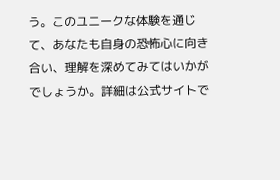う。このユニークな体験を通じて、あなたも自身の恐怖心に向き合い、理解を深めてみてはいかがでしょうか。詳細は公式サイトで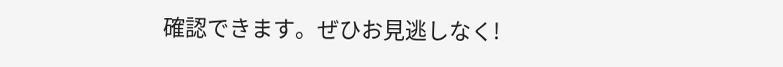確認できます。ぜひお見逃しなく!